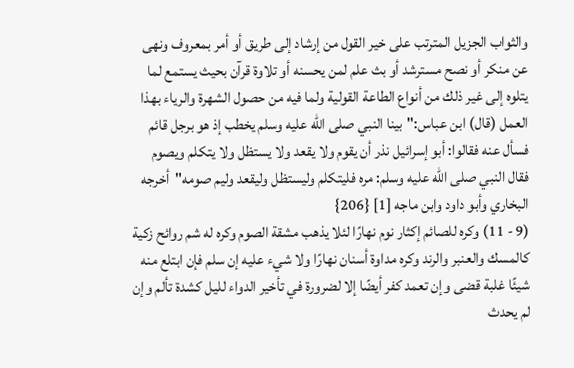والثواب الجزيل المترتب على خير القول من إرشاد إلى طريق أو أمر بمعروف ونهى عن منكر أو نصح مسترشد أو بث علم لمن يحسنه أو تلاوة قرآن بحيث يستمع لما يتلوه إلى غير ذلك من أنواع الطاعة القولية ولما فيه من حصول الشهرة والرياء بهذا العمل (قال) ابن عباس:"بينا النبي صلى الله عليه وسلم يخطب إذ هو برجل قائم فسأل عنه فقالوا: أبو إسرائيل نذر أن يقوم ولا يقعد ولا يستظل ولا يتكلم ويصوم فقال النبي صلى الله عليه وسلم: مره فليتكلم وليستظل وليقعد وليم صومه"أخرجه البخاري وأبو داود وابن ماجه [1] {206}
(9 - 11) وكره للصائم إكثار نوم نهارًا لئلا يذهب مشقة الصوم وكره له شم روائح زكية كالمسك والعنبر والرند وكره مداوة أسنان نهارًا ولا شيء عليه إن سلم فإن ابتلع منه شيئًا غلبة قضى وإن تعمد كفر أيضًا إلا لضرورة في تأخير الدواء لليل كشدة تألم وإن لم يحدث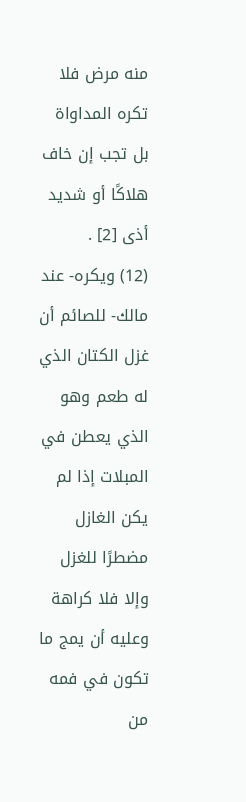منه مرض فلا تكره المداواة بل تجب إن خاف هلاكًا أو شديد أذى [2] .
(12) ويكره- عند مالك- للصائم أن غزل الكتان الذي له طعم وهو الذي يعطن في المبلات إذا لم يكن الغازل مضطرًا للغزل وإلا فلا كراهة وعليه أن يمج ما تكون في فمه من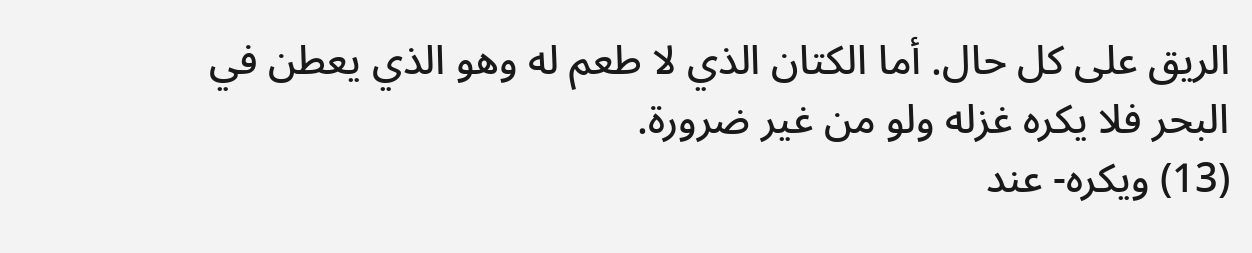الريق على كل حال. أما الكتان الذي لا طعم له وهو الذي يعطن في البحر فلا يكره غزله ولو من غير ضرورة.
(13) ويكره- عند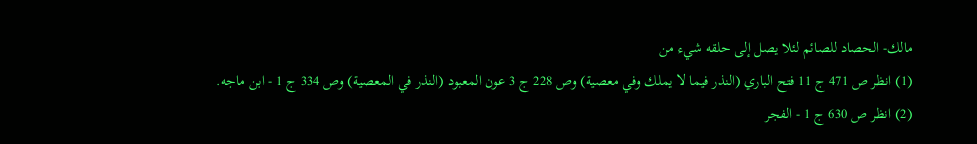مالك- الحصاد للصائم لئلا يصل إلى حلقه شيء من
(1) انظر ص 471 ج 11 فتح الباري (النذر فيما لا يملك وفي معصية) وص 228 ج 3 عون المعبود (النذر في المعصية) وص 334 ج 1 - ابن ماجه.
(2) انظر ص 630 ج 1 - الفجر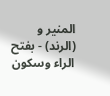المنير و (الرند) - بفتح الراء وسكون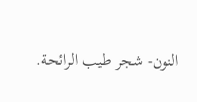النون- شجر طيب الرائحة.